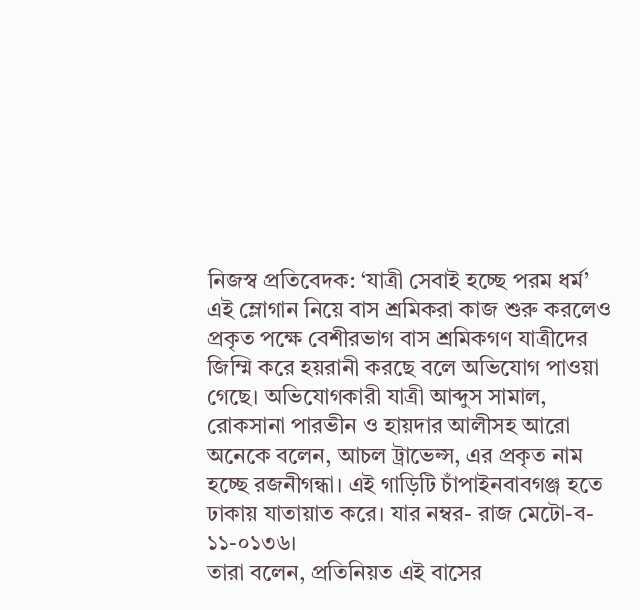নিজস্ব প্রতিবেদক: ‘যাত্রী সেবাই হচ্ছে পরম ধর্ম’ এই ম্লোগান নিয়ে বাস শ্রমিকরা কাজ শুরু করলেও প্রকৃত পক্ষে বেশীরভাগ বাস শ্রমিকগণ যাত্রীদের জিম্মি করে হয়রানী করছে বলে অভিযোগ পাওয়া গেছে। অভিযোগকারী যাত্রী আব্দুস সামাল, রোকসানা পারভীন ও হায়দার আলীসহ আরো অনেকে বলেন, আচল ট্রাভেল্স, এর প্রকৃত নাম হচ্ছে রজনীগন্ধা। এই গাড়িটি চাঁপাইনবাবগঞ্জ হতে ঢাকায় যাতায়াত করে। যার নম্বর- রাজ মেটো-ব- ১১-০১৩৬।
তারা বলেন, প্রতিনিয়ত এই বাসের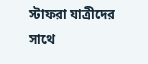স্টাফরা যাত্রীদের সাথে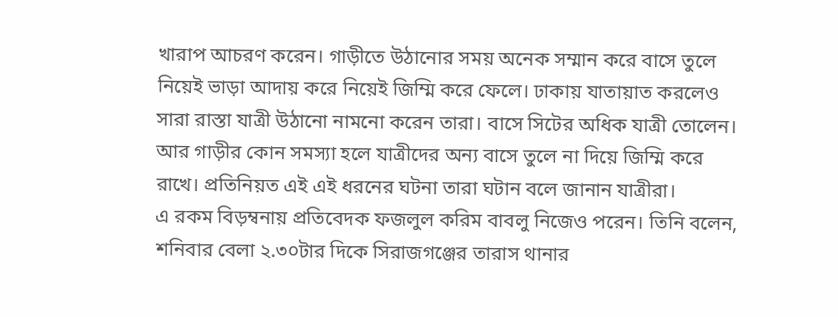খারাপ আচরণ করেন। গাড়ীতে উঠানোর সময় অনেক সম্মান করে বাসে তুলে নিয়েই ভাড়া আদায় করে নিয়েই জিম্মি করে ফেলে। ঢাকায় যাতায়াত করলেও সারা রাস্তা যাত্রী উঠানো নামনো করেন তারা। বাসে সিটের অধিক যাত্রী তোলেন। আর গাড়ীর কোন সমস্যা হলে যাত্রীদের অন্য বাসে তুলে না দিয়ে জিম্মি করে রাখে। প্রতিনিয়ত এই এই ধরনের ঘটনা তারা ঘটান বলে জানান যাত্রীরা।
এ রকম বিড়ম্বনায় প্রতিবেদক ফজলুল করিম বাবলু নিজেও পরেন। তিনি বলেন, শনিবার বেলা ২.৩০টার দিকে সিরাজগঞ্জের তারাস থানার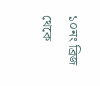১০নং ব্রিজ থেকে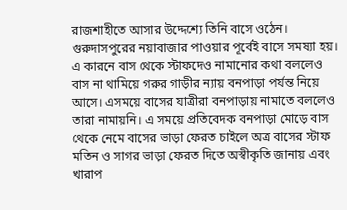রাজশাহীতে আসার উদ্দেশ্যে তিনি বাসে ওঠেন। গুরুদাসপুরের নয়াবাজার পাওয়ার পূর্বেই বাসে সমষ্যা হয়। এ কারনে বাস থেকে স্টাফদেও নামানোর কথা বললেও বাস না থামিয়ে গরুর গাড়ীর ন্যায় বনপাড়া পর্যন্ত নিয়ে আসে। এসময়ে বাসের যাত্রীরা বনপাড়ায় নামাতে বললেও তারা নামায়নি। এ সময়ে প্রতিবেদক বনপাড়া মোড়ে বাস থেকে নেমে বাসের ভাড়া ফেরত চাইলে অত্র বাসের স্টাফ মতিন ও সাগর ভাড়া ফেরত দিতে অস্বীকৃতি জানায় এবং খারাপ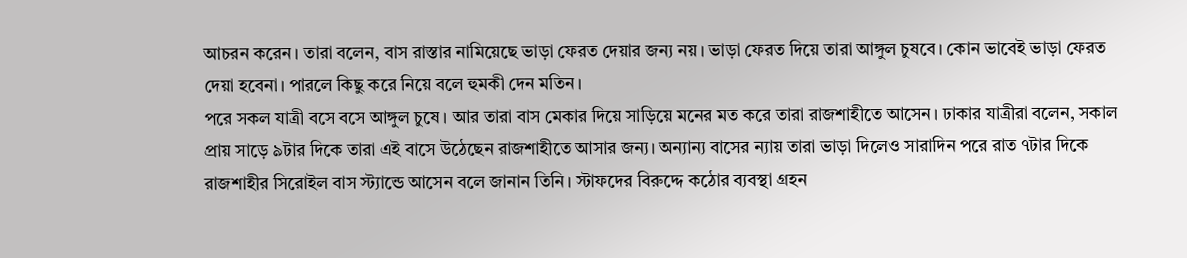আচরন করেন। তারা বলেন, বাস রাস্তার নামিয়েছে ভাড়া ফেরত দেয়ার জন্য নয়। ভাড়া ফেরত দিয়ে তারা আঙ্গুল চুষবে। কোন ভাবেই ভাড়া ফেরত দেয়া হবেনা। পারলে কিছু করে নিয়ে বলে হুমকী দেন মতিন।
পরে সকল যাত্রী বসে বসে আঙ্গুল চুষে। আর তারা বাস মেকার দিয়ে সাড়িয়ে মনের মত করে তারা রাজশাহীতে আসেন। ঢাকার যাত্রীরা বলেন, সকাল প্রায় সাড়ে ৯টার দিকে তারা এই বাসে উঠেছেন রাজশাহীতে আসার জন্য। অন্যান্য বাসের ন্যায় তারা ভাড়া দিলেও সারাদিন পরে রাত ৭টার দিকে রাজশাহীর সিরোইল বাস স্ট্যান্ডে আসেন বলে জানান তিনি। স্টাফদের বিরুদ্দে কঠোর ব্যবস্থা গ্রহন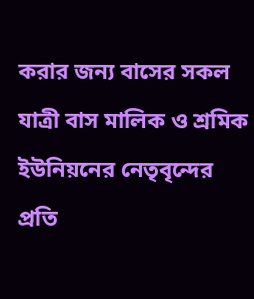করার জন্য বাসের সকল যাত্রী বাস মালিক ও শ্রমিক ইউনিয়নের নেতৃবৃন্দের প্রতি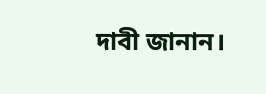দাবী জানান।